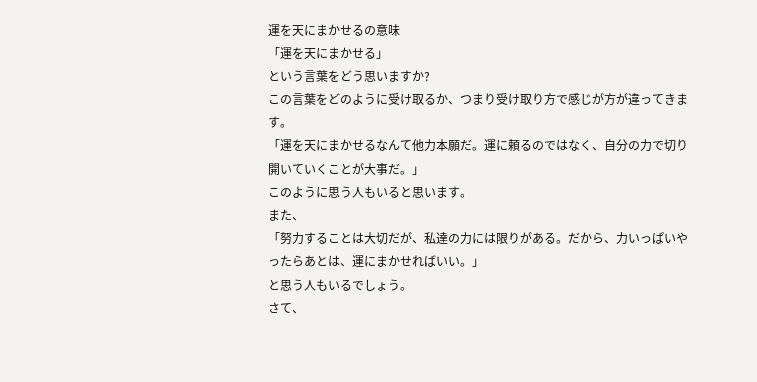運を天にまかせるの意味
「運を天にまかせる」
という言葉をどう思いますか?
この言葉をどのように受け取るか、つまり受け取り方で感じが方が違ってきます。
「運を天にまかせるなんて他力本願だ。運に頼るのではなく、自分の力で切り開いていくことが大事だ。」
このように思う人もいると思います。
また、
「努力することは大切だが、私達の力には限りがある。だから、力いっぱいやったらあとは、運にまかせればいい。」
と思う人もいるでしょう。
さて、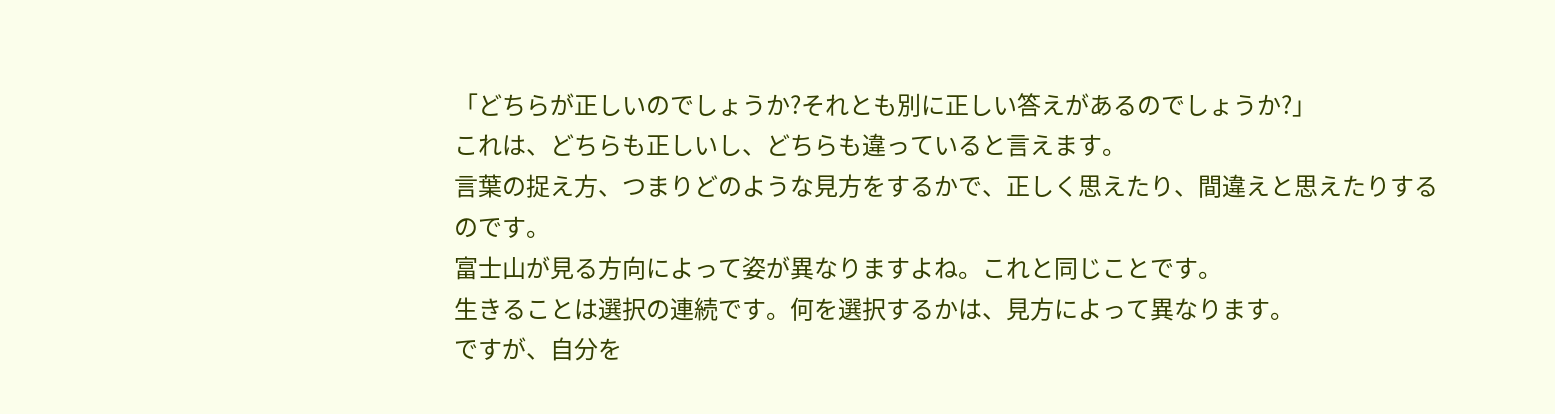「どちらが正しいのでしょうか?それとも別に正しい答えがあるのでしょうか?」
これは、どちらも正しいし、どちらも違っていると言えます。
言葉の捉え方、つまりどのような見方をするかで、正しく思えたり、間違えと思えたりするのです。
富士山が見る方向によって姿が異なりますよね。これと同じことです。
生きることは選択の連続です。何を選択するかは、見方によって異なります。
ですが、自分を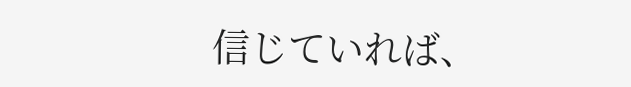信じていれば、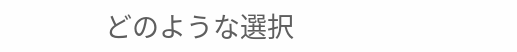どのような選択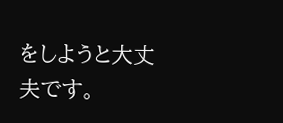をしようと大丈夫です。